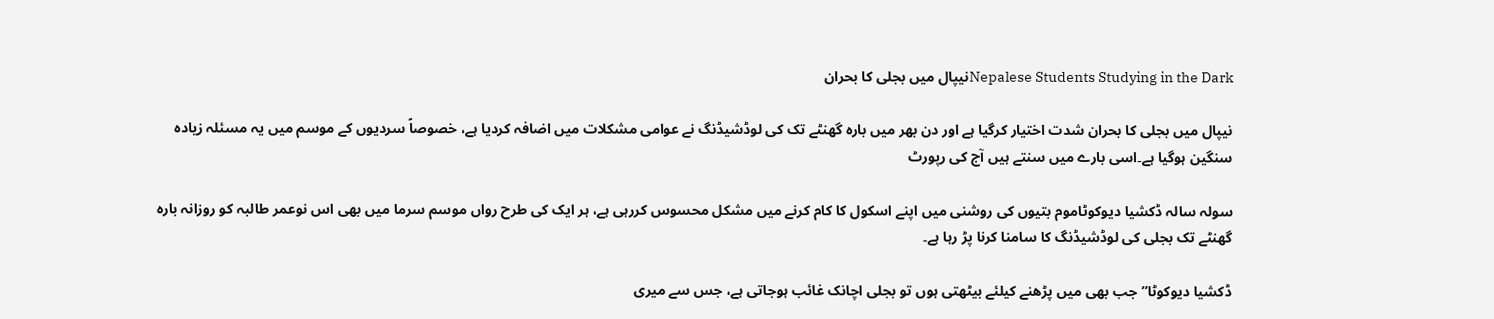Nepalese Students Studying in the Darkنیپال میں بجلی کا بحران

نیپال میں بجلی کا بحران شدت اختیار کرگیا ہے اور دن بھر میں بارہ گھنٹے تک کی لوڈشیڈنگ نے عوامی مشکلات میں اضافہ کردیا ہے، خصوصاً سردیوں کے موسم میں یہ مسئلہ زیادہ سنگین ہوگیا ہے۔اسی بارے میں سنتے ہیں آج کی رپورٹ

سولہ سالہ ڈکشیا دیوکوٹاموم بتیوں کی روشنی میں اپنے اسکول کا کام کرنے میں مشکل محسوس کررہی ہے، ہر ایک کی طرح رواں موسم سرما میں بھی اس نوعمر طالبہ کو روزانہ بارہ گھنٹے تک بجلی کی لوڈشیڈنگ کا سامنا کرنا پڑ رہا ہے۔

ڈکشیا دیوکوٹا”جب بھی میں پڑھنے کیلئے بیٹھتی ہوں تو بجلی اچانک غائب ہوجاتی ہے، جس سے میری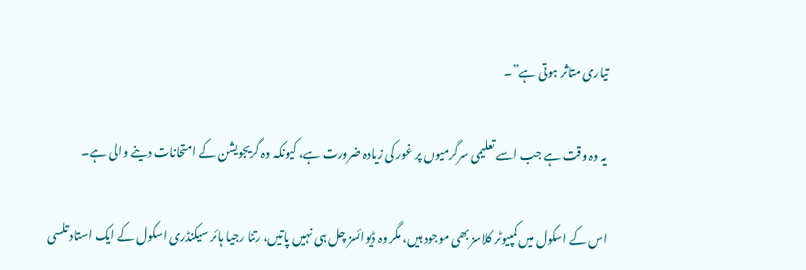تیاری متاثر ہوتی ہے”۔

یہ وہ وقت ہے جب اسے تعلیمی سرگرمیوں پر غور کی زیادہ ضرورت ہے، کیونکہ وہ گریجویشن کے امتحانات دینے والی ہے۔

اس کے اسکول میں کمپیوٹر کلاسز بھی موجود ہیں، مگر وہ ڈیوائسز چل ہی نہیں پاتیں، رتنا رجیا ہائر سیکنڈری اسکول کے ایک استاد تلسی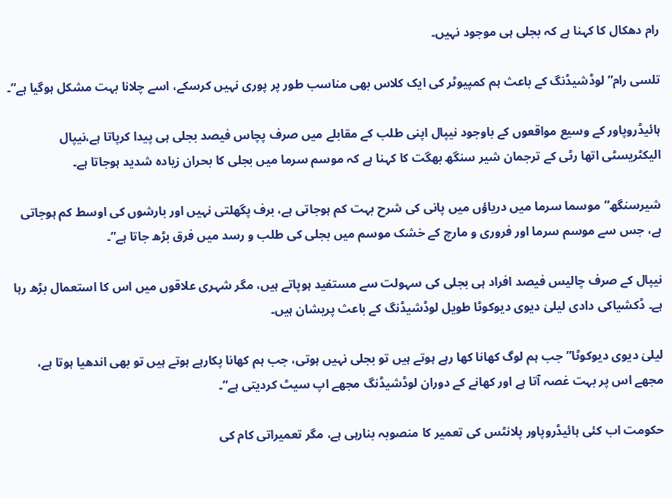رام دھکال کا کہنا ہے کہ بجلی ہی موجود نہیں۔

تلسی رام”لوڈشیڈنگ کے باعث ہم کمپیوٹر کی ایک کلاس بھی مناسب طور پر پوری نہیں کرسکے، اسے چلانا بہت مشکل ہوگیا ہے”۔

ہائیڈروپاور کے وسیع مواقعوں کے باوجود نیپال اپنی طلب کے مقابلے میں صرف پچاس فیصد بجلی ہی پیدا کرپاتا ہے،نیپال الیکٹریسٹی اتھا رٹی کے ترجمان شیر سنگھ بھگت کا کہنا ہے کہ موسم سرما میں بجلی کا بحران زیادہ شدید ہوجاتا ہے۔

شیرسنگھ”موسما سرما میں دریاؤں میں پانی کی شرح بہت کم ہوجاتی ہے، برف پگھلتی نہیں اور بارشوں کی اوسط کم ہوجاتی ہے، جس سے موسم سرما اور فروری و مارچ کے خشک موسم میں بجلی کی طلب و رسد میں فرق بڑھ جاتا ہے”۔

نیپال کے صرف چالیس فیصد افراد ہی بجلی کی سہولت سے مستفید ہوپاتے ہیں، مگر شہری علاقوں میں اس کا استعمال بڑھ رہا ہے۔ ڈکشیاکی دادی لیلیٰ دیوی دیوکوٹا طویل لوڈشیڈنگ کے باعث پریشان ہیں۔

لیلیٰ دیوی دیوکوٹا”جب ہم لوگ کھانا کھا رہے ہوتے ہیں تو بجلی نہیں ہوتی، جب ہم کھانا پکارہے ہوتے ہیں تو بھی اندھیا ہوتا ہے، مجھے اس پر بہت غصہ آتا ہے اور کھانے کے دوران لوڈشیڈنگ مجھے اپ سیٹ کردیتی ہے”۔

حکومت اب کئی ہائیڈروپاور پلانٹس کی تعمیر کا منصوبہ بنارہی ہے، مگر تعمیراتی کام کی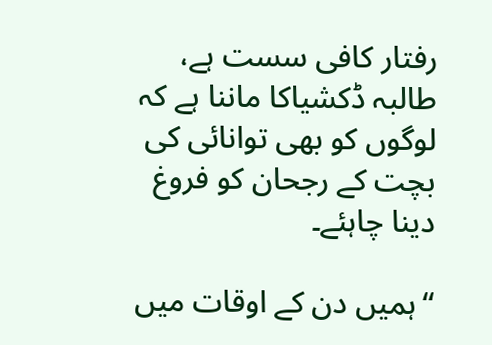رفتار کافی سست ہے، طالبہ ڈکشیاکا ماننا ہے کہ لوگوں کو بھی توانائی کی بچت کے رجحان کو فروغ دینا چاہئے۔

“ہمیں دن کے اوقات میں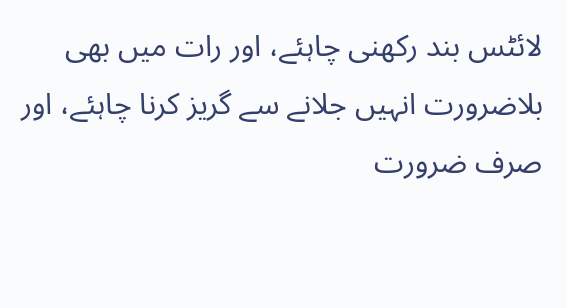لائٹس بند رکھنی چاہئے، اور رات میں بھی بلاضرورت انہیں جلانے سے گریز کرنا چاہئے، اور صرف ضرورت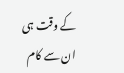کے وقت ہی ان سے کام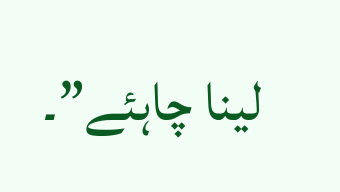لینا چاہئے”۔